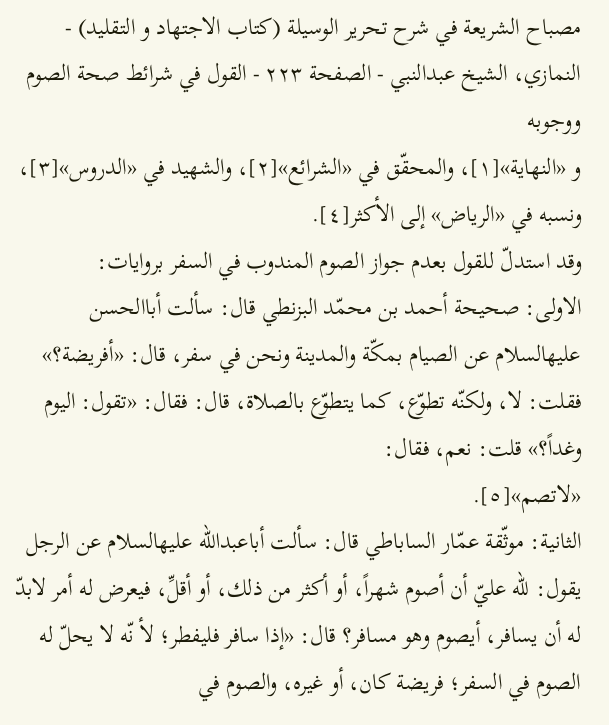مصباح الشريعة في شرح تحرير الوسيلة (كتاب الاجتهاد و التقليد) - النمازي، الشيخ عبدالنبي - الصفحة ٢٢٣ - القول في شرائط صحة الصوم ووجوبه
و «النهاية»[١]، والمحقّق في «الشرائع»[٢]، والشهيد في «الدروس»[٣]، ونسبه في «الرياض» إلى الأكثر[٤].
وقد استدلّ للقول بعدم جواز الصوم المندوب في السفر بروايات:
الاولى: صحيحة أحمد بن محمّد البزنطي قال: سألت أباالحسن عليهالسلام عن الصيام بمكّة والمدينة ونحن في سفر، قال: «أفريضة؟» فقلت: لا، ولكنّه تطوّع، كما يتطوّع بالصلاة، قال: فقال: «تقول: اليوم وغداً؟» قلت: نعم، فقال:
«لاتصم»[٥].
الثانية: موثّقة عمّار الساباطي قال: سألت أباعبداللّه عليهالسلام عن الرجل يقول: للّه عليّ أن أصوم شهراً، أو أكثر من ذلك، أو أقلِّ، فيعرض له أمر لابدّ له أن يسافر، أيصوم وهو مسافر؟ قال: «إذا سافر فليفطر؛ لأ نّه لا يحلّ له الصوم في السفر؛ فريضة كان، أو غيره، والصوم في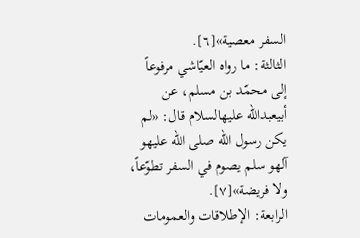السفر معصية»[٦].
الثالثة: ما رواه العيّاشي مرفوعاً إلى محمّد بن مسلم، عن أبيعبداللّه عليهالسلام قال: «لم يكن رسول اللّه صلى الله عليهو آلهو سلم يصوم في السفر تطوّعاً، ولا فريضة»[٧].
الرابعة: الإطلاقات والعمومات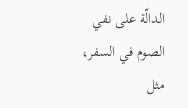الدالّة على نفي الصوم في السفر، مثل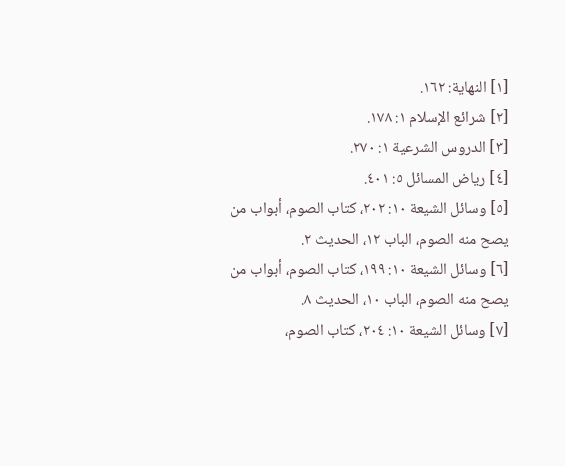[١] النهاية: ١٦٢.
[٢] شرائع الإسلام ١: ١٧٨.
[٣] الدروس الشرعية ١: ٢٧٠.
[٤] رياض المسائل ٥: ٤٠١.
[٥] وسائل الشيعة ١٠: ٢٠٢، كتاب الصوم، أبواب من يصح منه الصوم، الباب ١٢، الحديث ٢.
[٦] وسائل الشيعة ١٠: ١٩٩، كتاب الصوم، أبواب من يصح منه الصوم، الباب ١٠، الحديث ٨.
[٧] وسائل الشيعة ١٠: ٢٠٤، كتاب الصوم،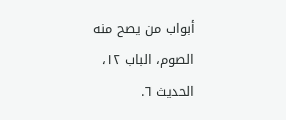أبواب من يصح منه الصوم، الباب ١٢، الحديث ٦.